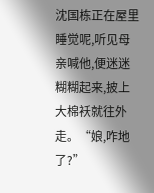沈国栋正在屋里睡觉呢,听见母亲喊他,便迷迷糊糊起来,披上大棉袄就往外走。“娘,咋地了?”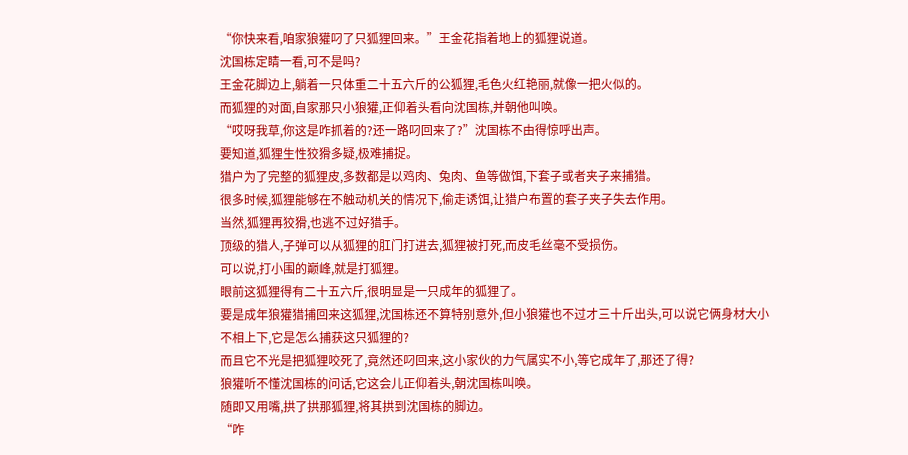“你快来看,咱家狼獾叼了只狐狸回来。”王金花指着地上的狐狸说道。
沈国栋定睛一看,可不是吗?
王金花脚边上,躺着一只体重二十五六斤的公狐狸,毛色火红艳丽,就像一把火似的。
而狐狸的对面,自家那只小狼獾,正仰着头看向沈国栋,并朝他叫唤。
“哎呀我草,你这是咋抓着的?还一路叼回来了?”沈国栋不由得惊呼出声。
要知道,狐狸生性狡猾多疑,极难捕捉。
猎户为了完整的狐狸皮,多数都是以鸡肉、兔肉、鱼等做饵,下套子或者夹子来捕猎。
很多时候,狐狸能够在不触动机关的情况下,偷走诱饵,让猎户布置的套子夹子失去作用。
当然,狐狸再狡猾,也逃不过好猎手。
顶级的猎人,子弹可以从狐狸的肛门打进去,狐狸被打死,而皮毛丝毫不受损伤。
可以说,打小围的巅峰,就是打狐狸。
眼前这狐狸得有二十五六斤,很明显是一只成年的狐狸了。
要是成年狼獾猎捕回来这狐狸,沈国栋还不算特别意外,但小狼獾也不过才三十斤出头,可以说它俩身材大小不相上下,它是怎么捕获这只狐狸的?
而且它不光是把狐狸咬死了,竟然还叼回来,这小家伙的力气属实不小,等它成年了,那还了得?
狼獾听不懂沈国栋的问话,它这会儿正仰着头,朝沈国栋叫唤。
随即又用嘴,拱了拱那狐狸,将其拱到沈国栋的脚边。
“咋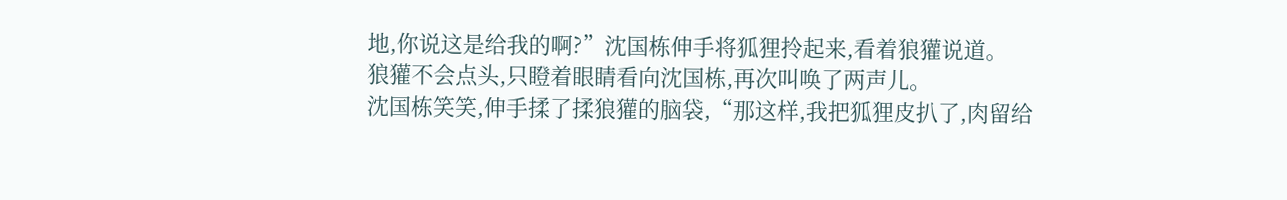地,你说这是给我的啊?”沈国栋伸手将狐狸拎起来,看着狼獾说道。
狼獾不会点头,只瞪着眼睛看向沈国栋,再次叫唤了两声儿。
沈国栋笑笑,伸手揉了揉狼獾的脑袋,“那这样,我把狐狸皮扒了,肉留给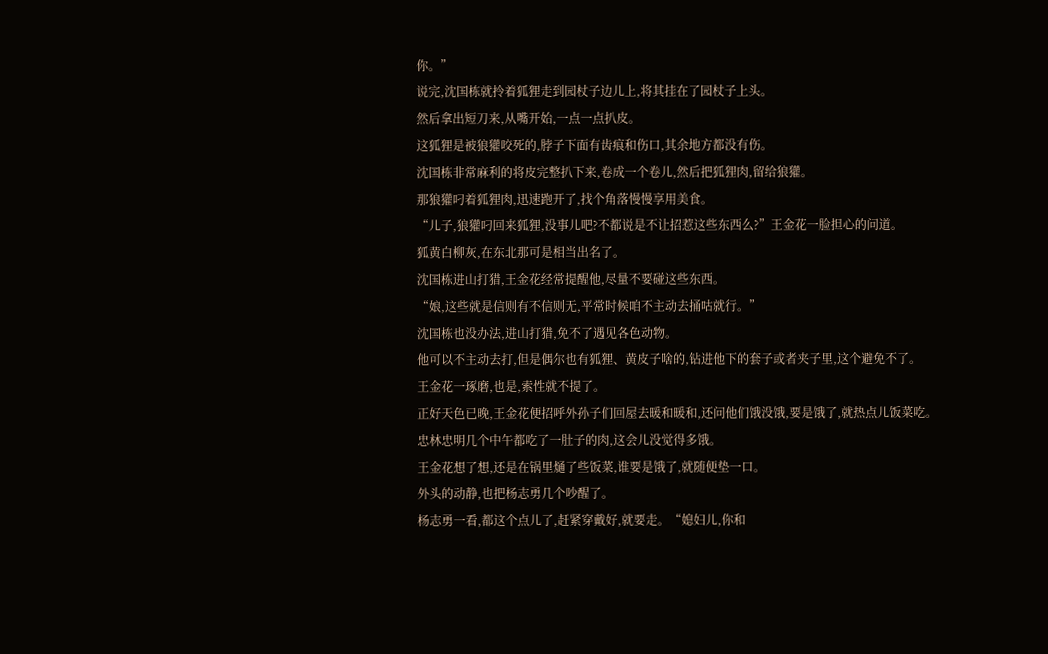你。”
说完,沈国栋就拎着狐狸走到园杖子边儿上,将其挂在了园杖子上头。
然后拿出短刀来,从嘴开始,一点一点扒皮。
这狐狸是被狼獾咬死的,脖子下面有齿痕和伤口,其余地方都没有伤。
沈国栋非常麻利的将皮完整扒下来,卷成一个卷儿,然后把狐狸肉,留给狼獾。
那狼獾叼着狐狸肉,迅速跑开了,找个角落慢慢享用美食。
“儿子,狼獾叼回来狐狸,没事儿吧?不都说是不让招惹这些东西么?”王金花一脸担心的问道。
狐黄白柳灰,在东北那可是相当出名了。
沈国栋进山打猎,王金花经常提醒他,尽量不要碰这些东西。
“娘,这些就是信则有不信则无,平常时候咱不主动去捅咕就行。”
沈国栋也没办法,进山打猎,免不了遇见各色动物。
他可以不主动去打,但是偶尔也有狐狸、黄皮子啥的,钻进他下的套子或者夹子里,这个避免不了。
王金花一琢磨,也是,索性就不提了。
正好天色已晚,王金花便招呼外孙子们回屋去暖和暖和,还问他们饿没饿,要是饿了,就热点儿饭菜吃。
忠林忠明几个中午都吃了一肚子的肉,这会儿没觉得多饿。
王金花想了想,还是在锅里熥了些饭菜,谁要是饿了,就随便垫一口。
外头的动静,也把杨志勇几个吵醒了。
杨志勇一看,都这个点儿了,赶紧穿戴好,就要走。“媳妇儿,你和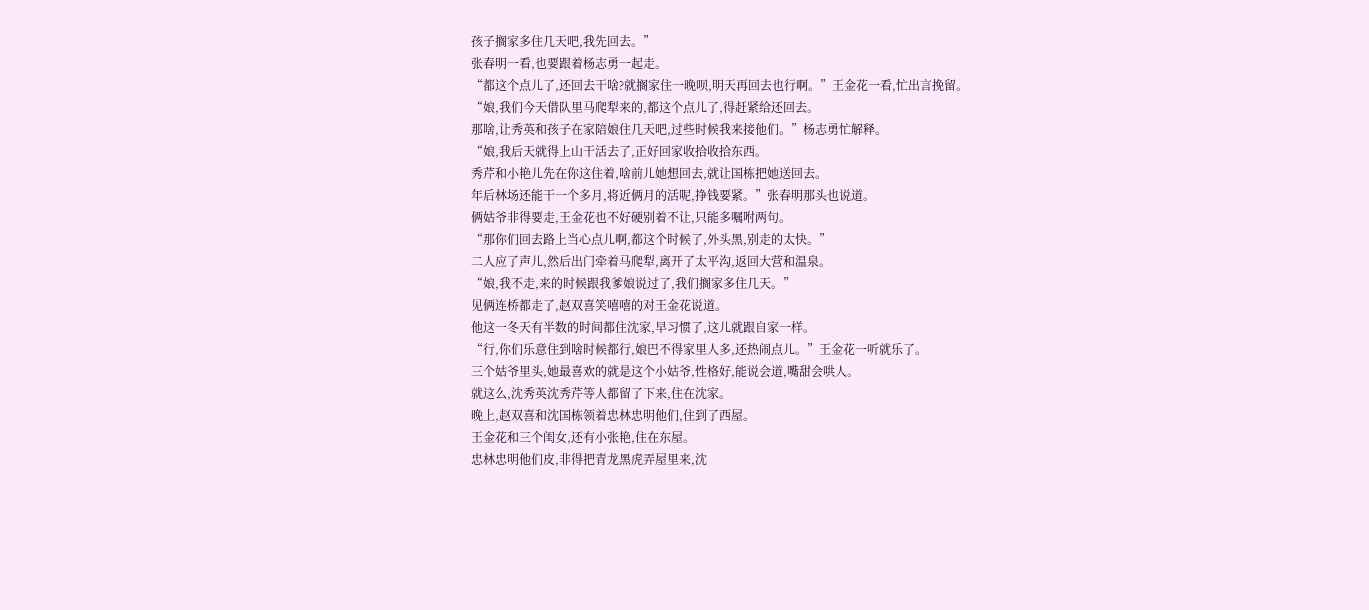孩子搁家多住几天吧,我先回去。”
张春明一看,也要跟着杨志勇一起走。
“都这个点儿了,还回去干啥?就搁家住一晚呗,明天再回去也行啊。”王金花一看,忙出言挽留。
“娘,我们今天借队里马爬犁来的,都这个点儿了,得赶紧给还回去。
那啥,让秀英和孩子在家陪娘住几天吧,过些时候我来接他们。”杨志勇忙解释。
“娘,我后天就得上山干活去了,正好回家收拾收拾东西。
秀芹和小艳儿先在你这住着,啥前儿她想回去,就让国栋把她送回去。
年后林场还能干一个多月,将近俩月的活呢,挣钱要紧。”张春明那头也说道。
俩姑爷非得要走,王金花也不好硬别着不让,只能多嘱咐两句。
“那你们回去路上当心点儿啊,都这个时候了,外头黑,别走的太快。”
二人应了声儿,然后出门牵着马爬犁,离开了太平沟,返回大营和温泉。
“娘,我不走,来的时候跟我爹娘说过了,我们搁家多住几天。”
见俩连桥都走了,赵双喜笑嘻嘻的对王金花说道。
他这一冬天有半数的时间都住沈家,早习惯了,这儿就跟自家一样。
“行,你们乐意住到啥时候都行,娘巴不得家里人多,还热闹点儿。”王金花一听就乐了。
三个姑爷里头,她最喜欢的就是这个小姑爷,性格好,能说会道,嘴甜会哄人。
就这么,沈秀英沈秀芹等人都留了下来,住在沈家。
晚上,赵双喜和沈国栋领着忠林忠明他们,住到了西屋。
王金花和三个闺女,还有小张艳,住在东屋。
忠林忠明他们皮,非得把青龙黑虎弄屋里来,沈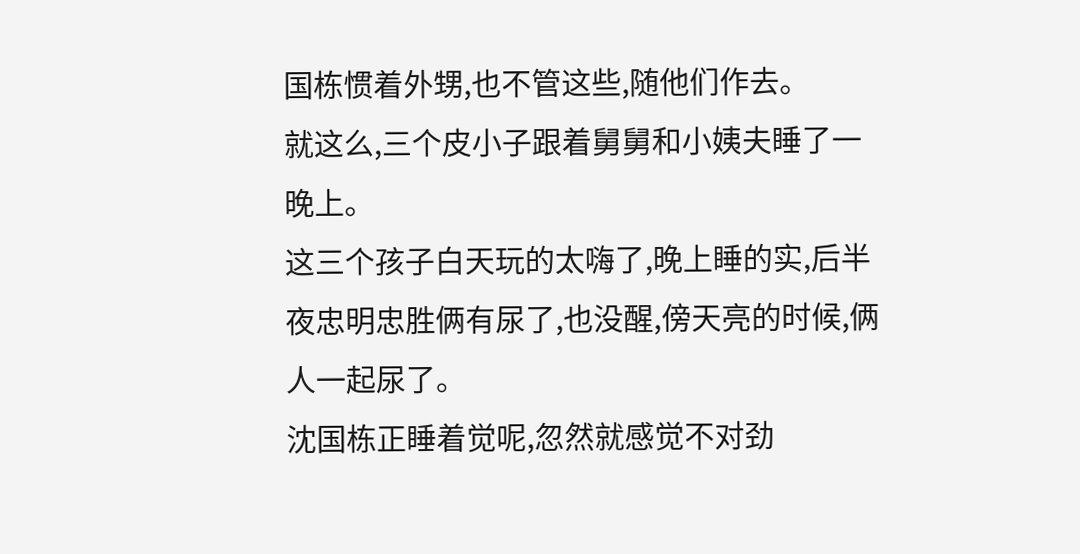国栋惯着外甥,也不管这些,随他们作去。
就这么,三个皮小子跟着舅舅和小姨夫睡了一晚上。
这三个孩子白天玩的太嗨了,晚上睡的实,后半夜忠明忠胜俩有尿了,也没醒,傍天亮的时候,俩人一起尿了。
沈国栋正睡着觉呢,忽然就感觉不对劲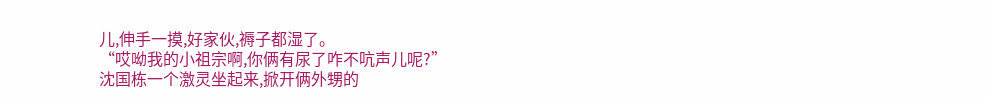儿,伸手一摸,好家伙,褥子都湿了。
“哎呦我的小祖宗啊,你俩有尿了咋不吭声儿呢?”
沈国栋一个激灵坐起来,掀开俩外甥的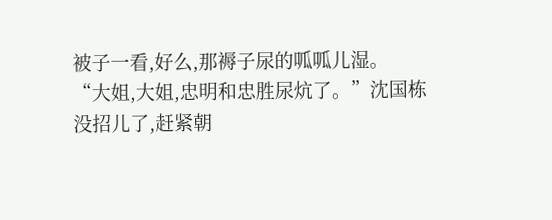被子一看,好么,那褥子尿的呱呱儿湿。
“大姐,大姐,忠明和忠胜尿炕了。”沈国栋没招儿了,赶紧朝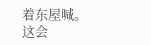着东屋喊。
这会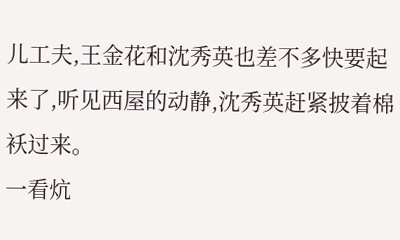儿工夫,王金花和沈秀英也差不多快要起来了,听见西屋的动静,沈秀英赶紧披着棉袄过来。
一看炕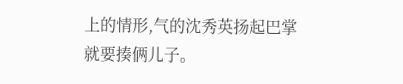上的情形,气的沈秀英扬起巴掌就要揍俩儿子。